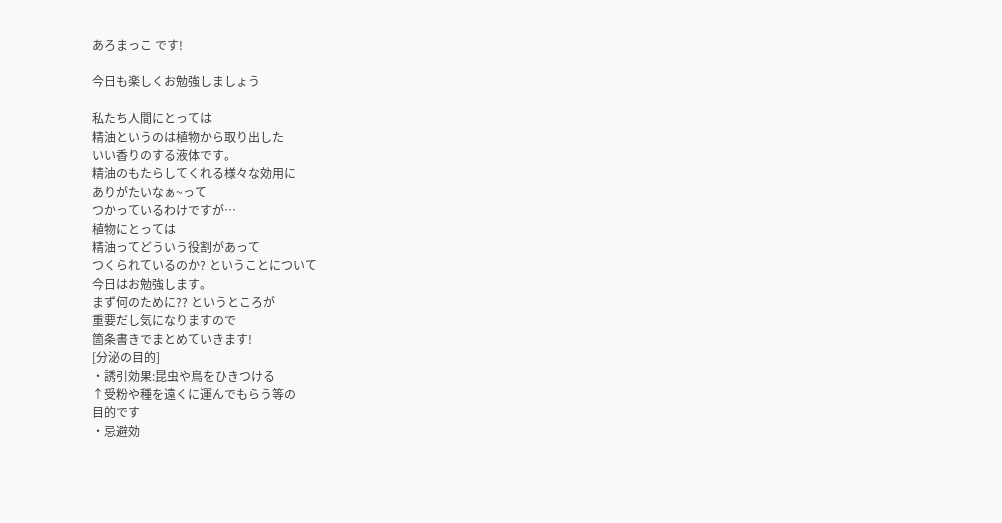あろまっこ です!

今日も楽しくお勉強しましょう

私たち人間にとっては
精油というのは植物から取り出した
いい香りのする液体です。
精油のもたらしてくれる様々な効用に
ありがたいなぁ~って
つかっているわけですが…
植物にとっては
精油ってどういう役割があって
つくられているのか? ということについて
今日はお勉強します。
まず何のために?? というところが
重要だし気になりますので
箇条書きでまとめていきます!
[分泌の目的]
・誘引効果:昆虫や鳥をひきつける
↑受粉や種を遠くに運んでもらう等の
目的です
・忌避効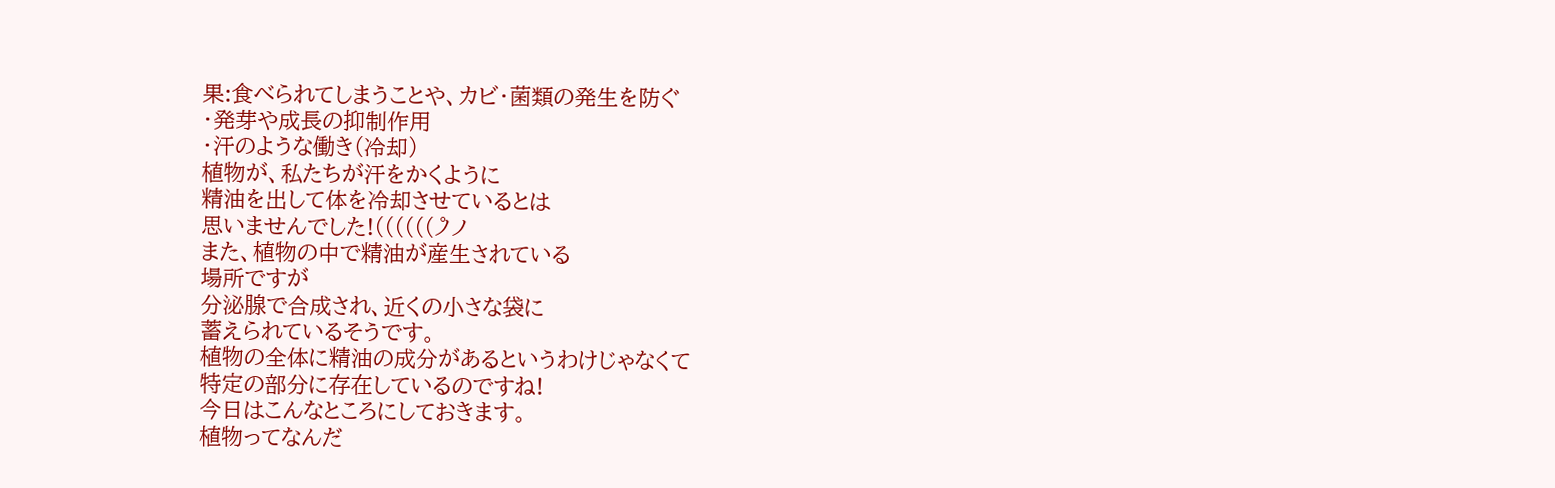果:食べられてしまうことや、カビ・菌類の発生を防ぐ
・発芽や成長の抑制作用
・汗のような働き(冷却)
植物が、私たちが汗をかくように
精油を出して体を冷却させているとは
思いませんでした!((((((ノ゚ノ
また、植物の中で精油が産生されている
場所ですが
分泌腺で合成され、近くの小さな袋に
蓄えられているそうです。
植物の全体に精油の成分があるというわけじゃなくて
特定の部分に存在しているのですね!
今日はこんなところにしておきます。
植物ってなんだ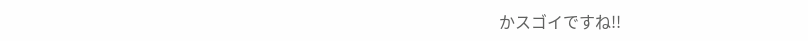かスゴイですね!!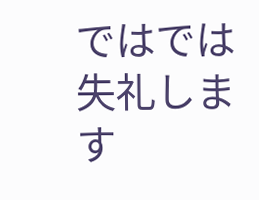ではでは失礼します